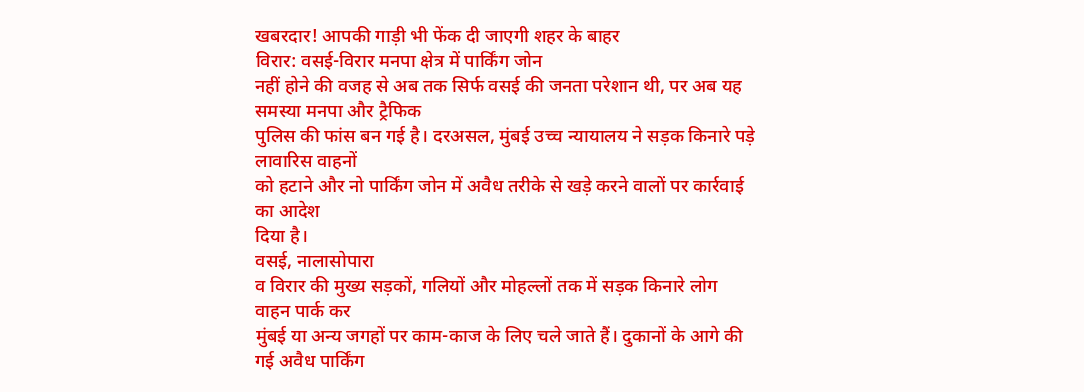खबरदार! आपकी गाड़ी भी फेंक दी जाएगी शहर के बाहर
विरार: वसई-विरार मनपा क्षेत्र में पार्किंग जोन
नहीं होने की वजह से अब तक सिर्फ वसई की जनता परेशान थी, पर अब यह समस्या मनपा और ट्रैफिक
पुलिस की फांस बन गई है। दरअसल, मुंबई उच्च न्यायालय ने सड़क किनारे पड़े लावारिस वाहनों
को हटाने और नो पार्किंग जोन में अवैध तरीके से खड़े करने वालों पर कार्रवाई का आदेश
दिया है।
वसई, नालासोपारा
व विरार की मुख्य सड़कों, गलियों और मोहल्लों तक में सड़क किनारे लोग वाहन पार्क कर
मुंबई या अन्य जगहों पर काम-काज के लिए चले जाते हैं। दुकानों के आगे की गई अवैध पार्किंग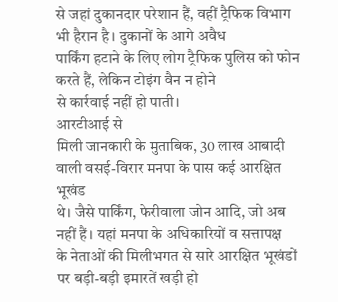से जहां दुकानदार परेशान हैं, वहीं ट्रैफिक विभाग भी हैरान है। दुकानों के आगे अवैध
पार्किंग हटाने के लिए लोग ट्रैफिक पुलिस को फोन करते हैं, लेकिन टोइंग वैन न होने
से कार्रवाई नहीं हो पाती।
आरटीआई से
मिली जानकारी के मुताबिक, 30 लाख आबादी वाली वसई-विरार मनपा के पास कई आरक्षित भूखंड
थे। जैसे पार्किंग, फेरीवाला जोन आदि, जो अब नहीं हैं। यहां मनपा के अधिकारियों व सत्तापक्ष
के नेताओं की मिलीभगत से सारे आरक्षित भूखंडों पर बड़ी-बड़ी इमारतें खड़ी हो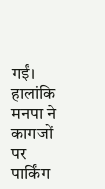गईं। हालांकि
मनपा ने कागजों पर पार्किंग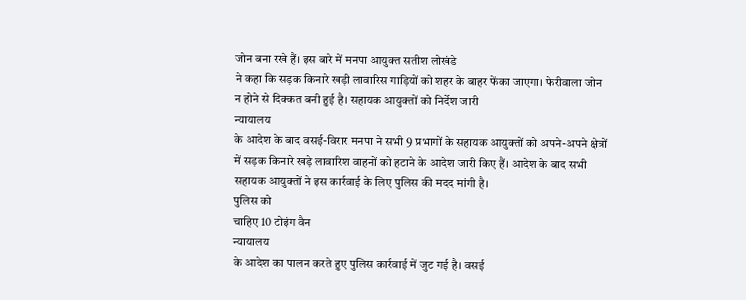जोन बना रखे हैं। इस बारे में मनपा आयुक्त सतीश लोखंडे
ने कहा कि सड़क किनारे खड़ी लावारिस गाड़ियों को शहर के बाहर फेंका जाएगा। फेरीवाला जोन
न होने से दिक्कत बनी हुई है। सहायक आयुक्तों को निर्देश जारी
न्यायालय
के आदेश के बाद वसई-विरार मनपा ने सभी 9 प्रभागों के सहायक आयुक्तों को अपने-अपने क्षेत्रों
में सड़क किनारे खड़े लावारिश वाहनों को हटाने के आदेश जारी किए हैं। आदेश के बाद सभी
सहायक आयुक्तों ने इस कार्रवाई के लिए पुलिस की मदद मांगी है।
पुलिस को
चाहिए 10 टोइंग वैन
न्यायालय
के आदेश का पालन करते हुए पुलिस कार्रवाई में जुट गई है। वसई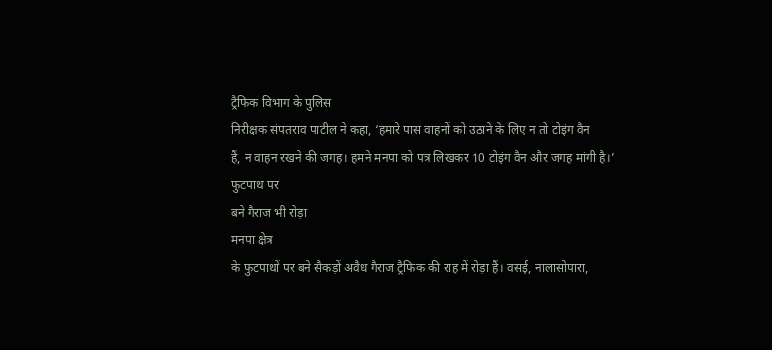ट्रैफिक विभाग के पुलिस
निरीक्षक संपतराव पाटील ने कहा, ‘हमारे पास वाहनों को उठाने के लिए न तो टोइंग वैन
हैं, न वाहन रखने की जगह। हमने मनपा को पत्र लिखकर 10 टोइंग वैन और जगह मांगी है।’
फुटपाथ पर
बने गैराज भी रोड़ा
मनपा क्षेत्र
के फुटपाथों पर बने सैकड़ों अवैध गैराज ट्रैफिक की राह में रोड़ा हैं। वसई, नालासोपारा,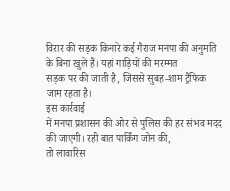विरार की सड़क किनारे कई गैराज मनपा की अनुमति के बिना खुले हैं। यहां गाड़ियों की मरम्मत
सड़क पर की जाती है, जिससे सुबह-शाम ट्रैफिक जाम रहता है।
इस कार्रवाई
में मनपा प्रशासन की ओर से पुलिस की हर संभव मदद की जाएगी। रही बात पार्किंग जोन की,
तो लावारिस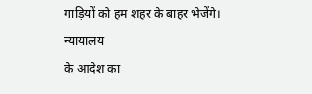गाड़ियों को हम शहर के बाहर भेजेंगे।
न्यायालय
के आदेश का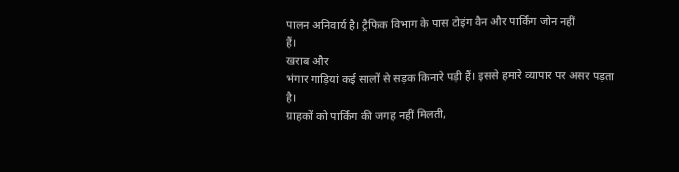पालन अनिवार्य है। ट्रैफिक विभाग के पास टोइंग वैन और पार्किंग जोन नहीं
हैं।
खराब और
भंगार गाड़ियां कई सालों से सड़क किनारे पड़ी हैं। इससे हमारे व्यापार पर असर पड़ता है।
ग्राहकों को पार्किंग की जगह नहीं मिलती,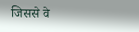जिससे वे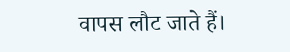वापस लौट जाते हैं।